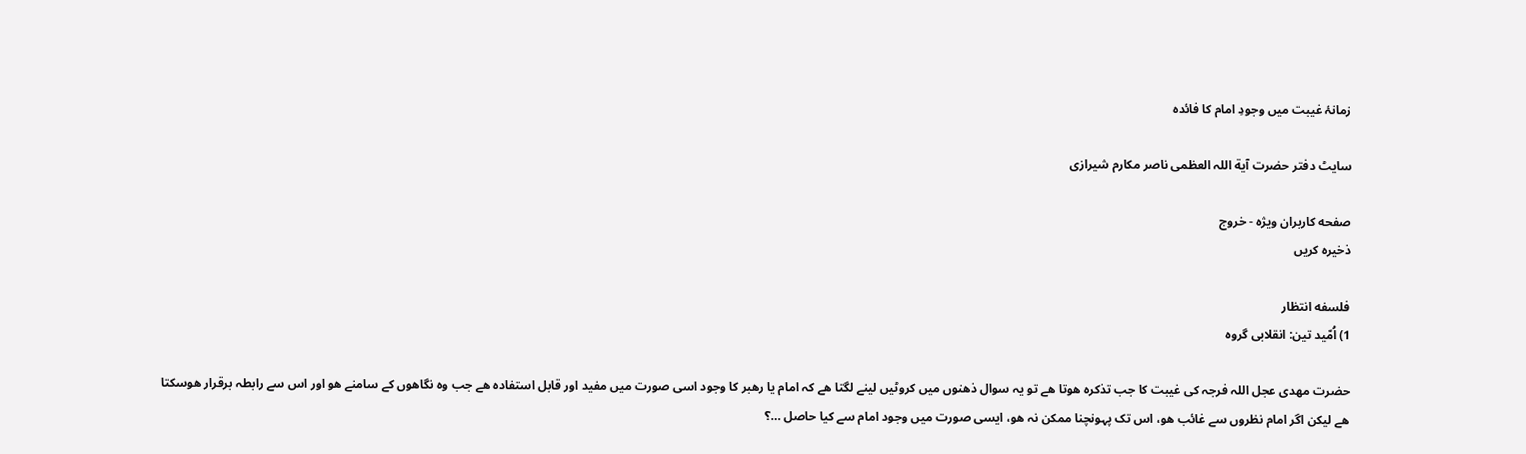زمانۂ غیبت میں وجودِ امام کا فائدہ

سایٹ دفتر حضرت آیة اللہ العظمی ناصر مکارم شیرازی

صفحه کاربران ویژه - خروج
ذخیره کریں

فلسفه انتظار
1) اُمّید تین: انقلابی گروہ

حضرت مھدی عجل اللہ فرجہ کی غیبت کا جب تذکرہ ھوتا ھے تو یہ سوال ذھنوں میں کروٹیں لینے لگتا ھے کہ امام یا رھبر کا وجود اسی صورت میں مفید اور قابل استفادہ ھے جب وہ نگاھوں کے سامنے ھو اور اس سے رابطہ برقرار ھوسکتا ھے لیکن اگر امام نظروں سے غائب ھو، اس تک پہونچنا ممکن نہ ھو، ایسی صورت میں وجود امام سے کیا حاصل …؟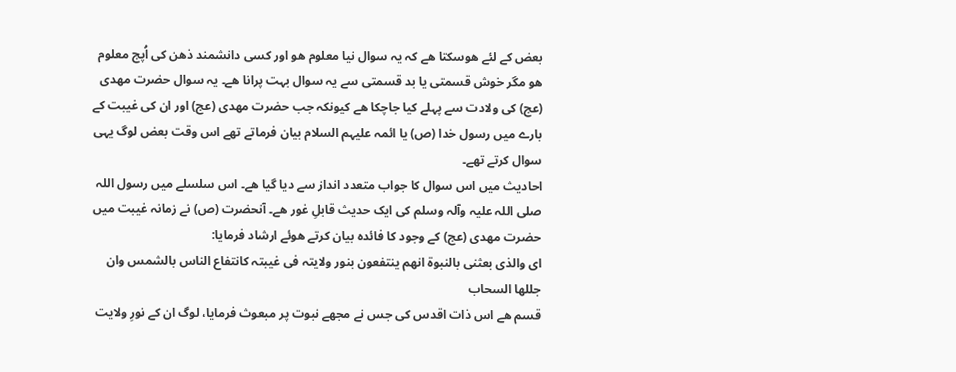بعض کے لئے ھوسکتا ھے کہ یہ سوال نیا معلوم ھو اور کسی دانشمند ذھن کی اُپج معلوم ھو مگر خوش قسمتی یا بد قسمتی سے یہ سوال بہت پرانا ھے۔ یہ سوال حضرت مھدی (عج) کی ولادت سے پہلے کیا جاچکا ھے کیونکہ جب حضرت مھدی (عج) اور ان کی غیبت کے بارے میں رسول خدا (ص) یا ائمہ علیہم السلام بیان فرماتے تھے اس وقت بعض لوگ یہی سوال کرتے تھے۔
احادیث میں اس سوال کا جواب متعدد انداز سے دیا گیا ھے۔ اس سلسلے میں رسول اللہ صلی اللہ علیہ وآلہ وسلم کی ایک حدیث قابلِ غور ھے۔ آنحضرت (ص) نے زمانہ غیبت میں حضرت مھدی (عج) کے وجود کا فائدہ بیان کرتے ھوئے ارشاد فرمایا:
ای والذی بعثنی بالنبوة انھم ینتفعون بنور ولایتہ فی غیبتہ کانتفاع الناس بالشمس وان جللھا السحاب
قسم ھے اس ذات اقدس کی جس نے مجھے نبوت پر مبعوث فرمایا، لوگ ان کے نورِ ولایت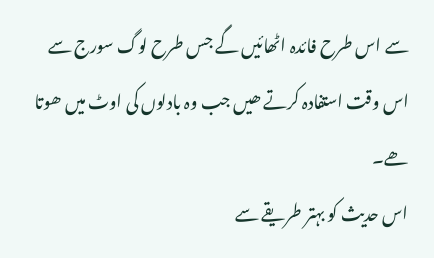سے اس طرح فائدہ اٹھائیں گے جس طرح لوگ سورج سے اس وقت استفادہ کرتے ھیں جب وہ بادلوں کی اوٹ میں ھوتا ھے۔
اس حدیث کو بہتر طریقے سے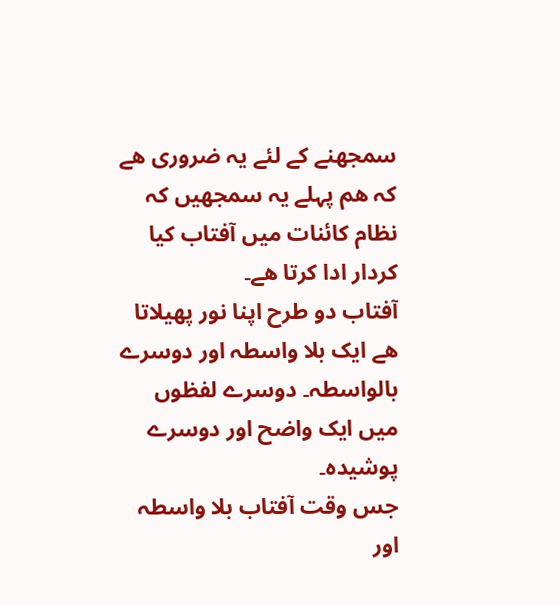سمجھنے کے لئے یہ ضروری ھے کہ ھم پہلے یہ سمجھیں کہ نظام کائنات میں آفتاب کیا کردار ادا کرتا ھے۔
آفتاب دو طرح اپنا نور پھیلاتا ھے ایک بلا واسطہ اور دوسرے بالواسطہ۔ دوسرے لفظوں میں ایک واضح اور دوسرے پوشیدہ۔
جس وقت آفتاب بلا واسطہ اور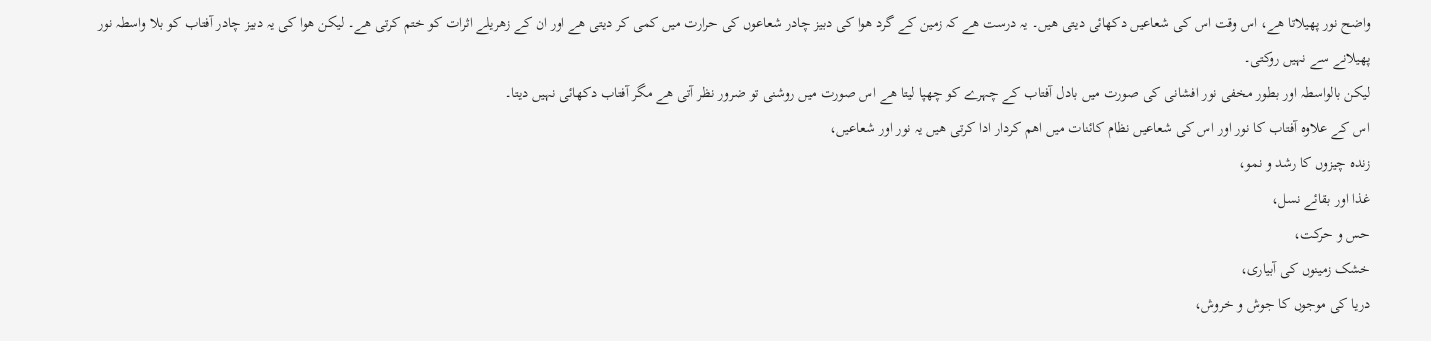واضح نور پھیلاتا ھے، اس وقت اس کی شعاعیں دکھائی دیتی ھیں۔ یہ درست ھے کہ زمین کے گرد ھوا کی دبیز چادر شعاعوں کی حرارت میں کمی کر دیتی ھے اور ان کے زھریلے اثرات کو ختم کرتی ھے۔ لیکن ھوا کی یہ دبیز چادر آفتاب کو بلا واسطہ نور پھیلانے سے نہیں روکتی۔
لیکن بالواسطہ اور بطور مخفی نور افشانی کی صورت میں بادل آفتاب کے چہرے کو چھپا لیتا ھے اس صورت میں روشنی تو ضرور نظر آتی ھے مگر آفتاب دکھائی نہیں دیتا۔
اس کے علاوہ آفتاب کا نور اور اس کی شعاعیں نظام کائنات میں اھم کردار ادا کرتی ھیں یہ نور اور شعاعیں،
زندہ چیزوں کا رشد و نمو،
غذا اور بقائے نسل،
حس و حرکت،
خشک زمینوں کی آبیاری،
دریا کی موجوں کا جوش و خروش،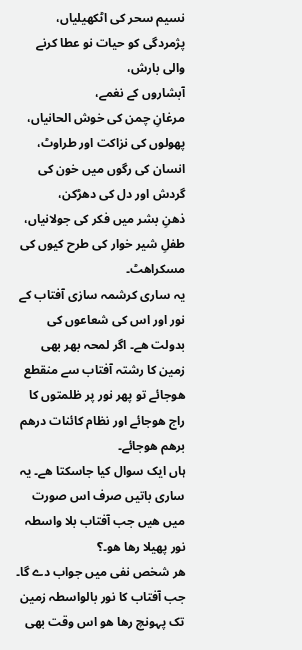نسیم سحر کی اٹکھیلیاں،
پژمردگی کو حیات نو عطا کرنے والی بارش،
آبشاروں کے نغمے،
مرغانِ چمن کی خوش الحانیاں،
پھولوں کی نزاکت اور طراوٹ،
انسان کی رگوں میں خون کی گردش اور دل کی دھڑکن،
ذھنِ بشر میں فکر کی جولانیاں،
طفلِ شیر خوار کی طرح کیوں کی مسکراھٹ۔
یہ ساری کرشمہ سازی آفتاب کے نور اور اس کی شعاعوں کی بدولت ھے۔ اگر لمحہ بھر بھی زمین کا رشتہ آفتاب سے منقطع ھوجائے تو پھر نور پر ظلمتوں کا راج ھوجائے اور نظام کائنات درھم برھم ھوجائے۔
ہاں ایک سوال کیا جاسکتا ھے۔ یہ ساری باتیں صرف اس صورت میں ھیں جب آفتاب بلا واسطہ نور پھیلا رھا ھو۔؟
ھر شخص نفی میں جواب دے گا۔ جب آفتاب کا نور بالواسطہ زمین تک پہونچ رھا ھو اس وقت بھی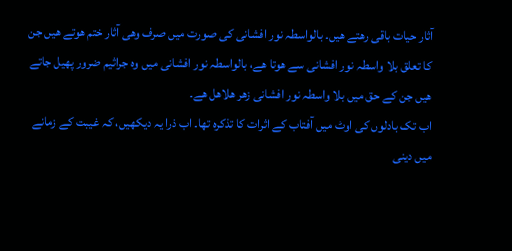آثار حیات باقی رھتے ھیں۔ بالواسطہ نور افشانی کی صورت میں صرف وھی آثار ختم ھوتے ھیں جن کا تعلق بلا واسطہ نور افشانی سے ھوتا ھے، بالواسطہ نور افشانی میں وہ جراثیم ضرور پھیل جاتے ھیں جن کے حق میں بلا واسطہ نور افشانی زھر ھلاھل ھے۔
اب تک بادلوں کی اوٹ میں آفتاب کے اثرات کا تذکرہ تھا۔ اب ذرا یہ دیکھیں، کہ غیبت کے زمانے میں دینی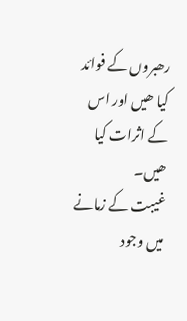رھبروں کے فوائد کیا ھیں اور اس کے اثرات کیا ھیں۔
غیبت کے زمانے میں وجود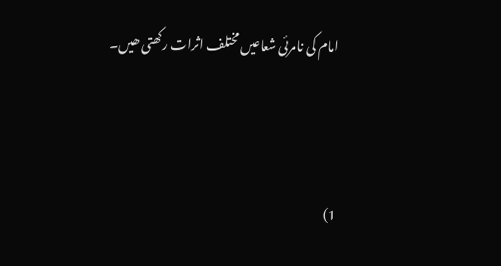امام کی نامرئی شعاعیں مختلف اثرات رکھتی ھیں۔



1)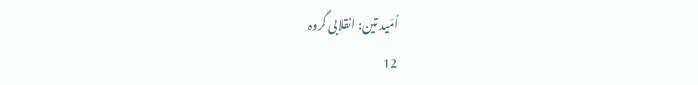اُمّید تین: انقلابی گروہ
12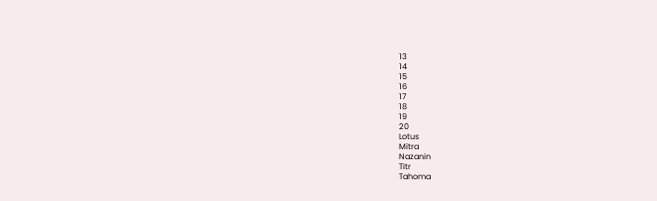13
14
15
16
17
18
19
20
Lotus
Mitra
Nazanin
Titr
Tahoma